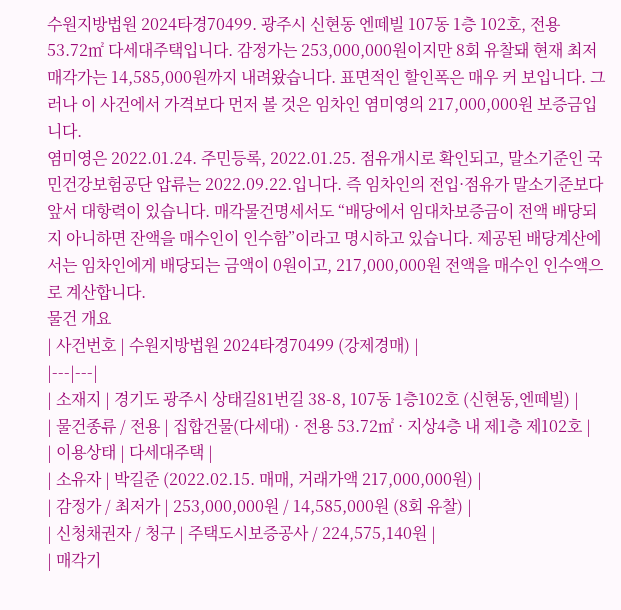수원지방법원 2024타경70499. 광주시 신현동 엔떼빌 107동 1층 102호, 전용 53.72㎡ 다세대주택입니다. 감정가는 253,000,000원이지만 8회 유찰돼 현재 최저매각가는 14,585,000원까지 내려왔습니다. 표면적인 할인폭은 매우 커 보입니다. 그러나 이 사건에서 가격보다 먼저 볼 것은 임차인 염미영의 217,000,000원 보증금입니다.
염미영은 2022.01.24. 주민등록, 2022.01.25. 점유개시로 확인되고, 말소기준인 국민건강보험공단 압류는 2022.09.22.입니다. 즉 임차인의 전입·점유가 말소기준보다 앞서 대항력이 있습니다. 매각물건명세서도 “배당에서 임대차보증금이 전액 배당되지 아니하면 잔액을 매수인이 인수함”이라고 명시하고 있습니다. 제공된 배당계산에서는 임차인에게 배당되는 금액이 0원이고, 217,000,000원 전액을 매수인 인수액으로 계산합니다.
물건 개요
| 사건번호 | 수원지방법원 2024타경70499 (강제경매) |
|---|---|
| 소재지 | 경기도 광주시 상태길81번길 38-8, 107동 1층102호 (신현동,엔떼빌) |
| 물건종류 / 전용 | 집합건물(다세대) · 전용 53.72㎡ · 지상4층 내 제1층 제102호 |
| 이용상태 | 다세대주택 |
| 소유자 | 박길준 (2022.02.15. 매매, 거래가액 217,000,000원) |
| 감정가 / 최저가 | 253,000,000원 / 14,585,000원 (8회 유찰) |
| 신청채권자 / 청구 | 주택도시보증공사 / 224,575,140원 |
| 매각기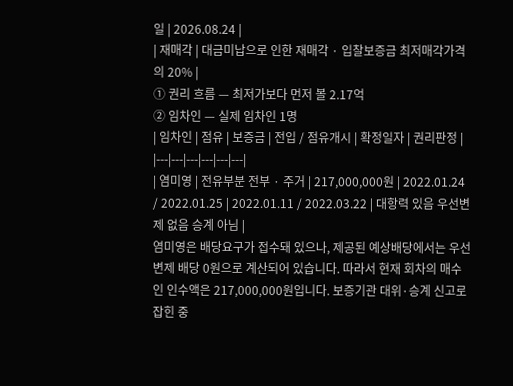일 | 2026.08.24 |
| 재매각 | 대금미납으로 인한 재매각 · 입찰보증금 최저매각가격의 20% |
① 권리 흐름 — 최저가보다 먼저 볼 2.17억
② 임차인 — 실제 임차인 1명
| 임차인 | 점유 | 보증금 | 전입 / 점유개시 | 확정일자 | 권리판정 |
|---|---|---|---|---|---|
| 염미영 | 전유부분 전부 · 주거 | 217,000,000원 | 2022.01.24 / 2022.01.25 | 2022.01.11 / 2022.03.22 | 대항력 있음 우선변제 없음 승계 아님 |
염미영은 배당요구가 접수돼 있으나, 제공된 예상배당에서는 우선변제 배당 0원으로 계산되어 있습니다. 따라서 현재 회차의 매수인 인수액은 217,000,000원입니다. 보증기관 대위·승계 신고로 잡힌 중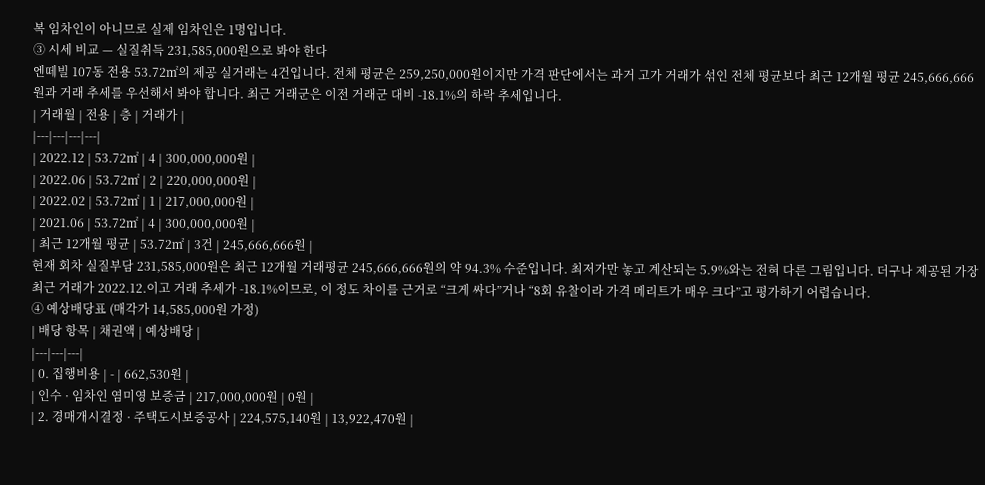복 임차인이 아니므로 실제 임차인은 1명입니다.
③ 시세 비교 — 실질취득 231,585,000원으로 봐야 한다
엔떼빌 107동 전용 53.72㎡의 제공 실거래는 4건입니다. 전체 평균은 259,250,000원이지만 가격 판단에서는 과거 고가 거래가 섞인 전체 평균보다 최근 12개월 평균 245,666,666원과 거래 추세를 우선해서 봐야 합니다. 최근 거래군은 이전 거래군 대비 -18.1%의 하락 추세입니다.
| 거래월 | 전용 | 층 | 거래가 |
|---|---|---|---|
| 2022.12 | 53.72㎡ | 4 | 300,000,000원 |
| 2022.06 | 53.72㎡ | 2 | 220,000,000원 |
| 2022.02 | 53.72㎡ | 1 | 217,000,000원 |
| 2021.06 | 53.72㎡ | 4 | 300,000,000원 |
| 최근 12개월 평균 | 53.72㎡ | 3건 | 245,666,666원 |
현재 회차 실질부담 231,585,000원은 최근 12개월 거래평균 245,666,666원의 약 94.3% 수준입니다. 최저가만 놓고 계산되는 5.9%와는 전혀 다른 그림입니다. 더구나 제공된 가장 최근 거래가 2022.12.이고 거래 추세가 -18.1%이므로, 이 정도 차이를 근거로 “크게 싸다”거나 “8회 유찰이라 가격 메리트가 매우 크다”고 평가하기 어렵습니다.
④ 예상배당표 (매각가 14,585,000원 가정)
| 배당 항목 | 채권액 | 예상배당 |
|---|---|---|
| 0. 집행비용 | - | 662,530원 |
| 인수 · 임차인 염미영 보증금 | 217,000,000원 | 0원 |
| 2. 경매개시결정 · 주택도시보증공사 | 224,575,140원 | 13,922,470원 |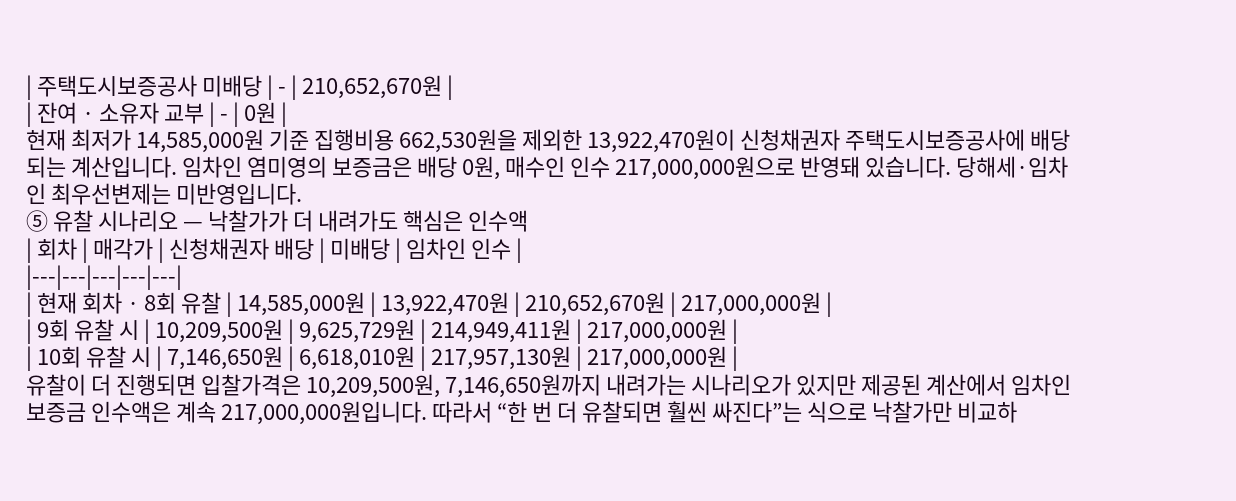| 주택도시보증공사 미배당 | - | 210,652,670원 |
| 잔여 · 소유자 교부 | - | 0원 |
현재 최저가 14,585,000원 기준 집행비용 662,530원을 제외한 13,922,470원이 신청채권자 주택도시보증공사에 배당되는 계산입니다. 임차인 염미영의 보증금은 배당 0원, 매수인 인수 217,000,000원으로 반영돼 있습니다. 당해세·임차인 최우선변제는 미반영입니다.
⑤ 유찰 시나리오 — 낙찰가가 더 내려가도 핵심은 인수액
| 회차 | 매각가 | 신청채권자 배당 | 미배당 | 임차인 인수 |
|---|---|---|---|---|
| 현재 회차 · 8회 유찰 | 14,585,000원 | 13,922,470원 | 210,652,670원 | 217,000,000원 |
| 9회 유찰 시 | 10,209,500원 | 9,625,729원 | 214,949,411원 | 217,000,000원 |
| 10회 유찰 시 | 7,146,650원 | 6,618,010원 | 217,957,130원 | 217,000,000원 |
유찰이 더 진행되면 입찰가격은 10,209,500원, 7,146,650원까지 내려가는 시나리오가 있지만 제공된 계산에서 임차인 보증금 인수액은 계속 217,000,000원입니다. 따라서 “한 번 더 유찰되면 훨씬 싸진다”는 식으로 낙찰가만 비교하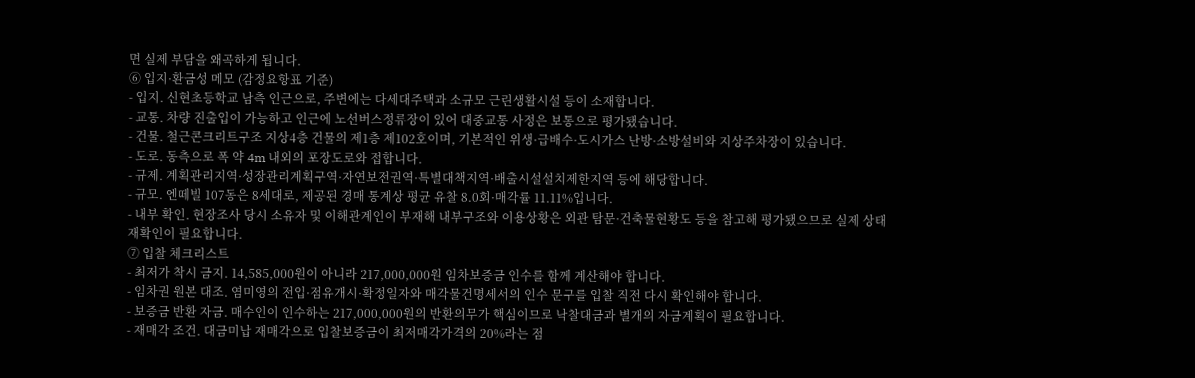면 실제 부담을 왜곡하게 됩니다.
⑥ 입지·환금성 메모 (감정요항표 기준)
- 입지. 신현초등학교 남측 인근으로, 주변에는 다세대주택과 소규모 근린생활시설 등이 소재합니다.
- 교통. 차량 진출입이 가능하고 인근에 노선버스정류장이 있어 대중교통 사정은 보통으로 평가됐습니다.
- 건물. 철근콘크리트구조 지상4층 건물의 제1층 제102호이며, 기본적인 위생·급배수·도시가스 난방·소방설비와 지상주차장이 있습니다.
- 도로. 동측으로 폭 약 4m 내외의 포장도로와 접합니다.
- 규제. 계획관리지역·성장관리계획구역·자연보전권역·특별대책지역·배출시설설치제한지역 등에 해당합니다.
- 규모. 엔떼빌 107동은 8세대로, 제공된 경매 통계상 평균 유찰 8.0회·매각률 11.11%입니다.
- 내부 확인. 현장조사 당시 소유자 및 이해관계인이 부재해 내부구조와 이용상황은 외관 탐문·건축물현황도 등을 참고해 평가됐으므로 실제 상태 재확인이 필요합니다.
⑦ 입찰 체크리스트
- 최저가 착시 금지. 14,585,000원이 아니라 217,000,000원 임차보증금 인수를 함께 계산해야 합니다.
- 임차권 원본 대조. 염미영의 전입·점유개시·확정일자와 매각물건명세서의 인수 문구를 입찰 직전 다시 확인해야 합니다.
- 보증금 반환 자금. 매수인이 인수하는 217,000,000원의 반환의무가 핵심이므로 낙찰대금과 별개의 자금계획이 필요합니다.
- 재매각 조건. 대금미납 재매각으로 입찰보증금이 최저매각가격의 20%라는 점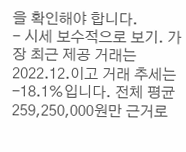을 확인해야 합니다.
- 시세 보수적으로 보기. 가장 최근 제공 거래는 2022.12.이고 거래 추세는 -18.1%입니다. 전체 평균 259,250,000원만 근거로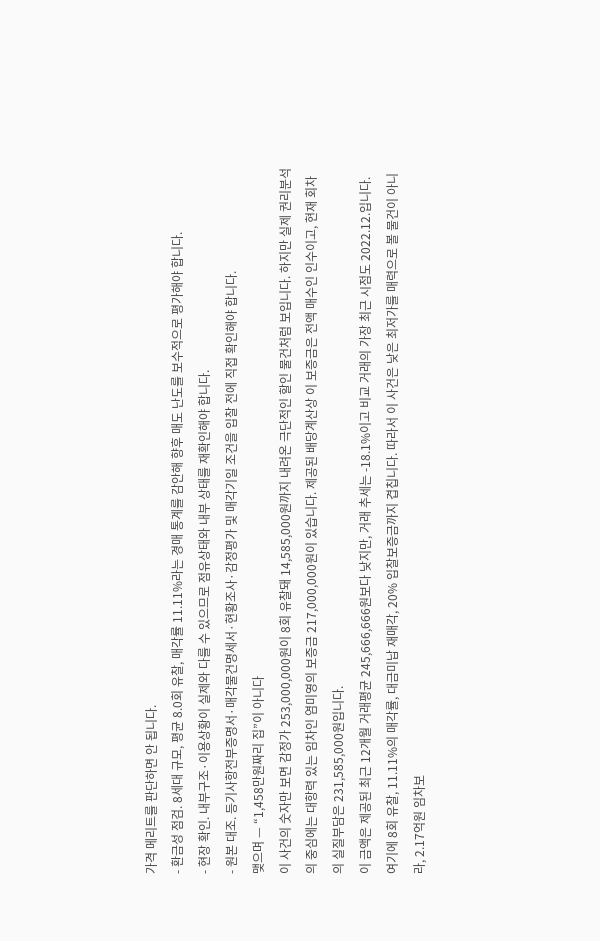가격 메리트를 판단하면 안 됩니다.
- 환금성 점검. 8세대 규모, 평균 8.0회 유찰, 매각률 11.11%라는 경매 통계를 감안해 향후 매도 난도를 보수적으로 평가해야 합니다.
- 현장 확인. 내부구조·이용상황이 실제와 다를 수 있으므로 점유상태와 내부 상태를 재확인해야 합니다.
- 원본 대조. 등기사항전부증명서·매각물건명세서·현황조사·감정평가 및 매각기일 조건을 입찰 전에 직접 확인해야 합니다.
맺으며 — “1,458만원짜리 집”이 아니다
이 사건의 숫자만 보면 감정가 253,000,000원이 8회 유찰돼 14,585,000원까지 내려온 극단적인 할인 물건처럼 보입니다. 하지만 실제 권리분석의 중심에는 대항력 있는 임차인 염미영의 보증금 217,000,000원이 있습니다. 제공된 배당계산상 이 보증금은 전액 매수인 인수이고, 현재 회차의 실질부담은 231,585,000원입니다.
이 금액은 제공된 최근 12개월 거래평균 245,666,666원보다 낮지만, 거래 추세는 -18.1%이고 비교 거래의 가장 최근 시점도 2022.12.입니다. 여기에 8회 유찰, 11.11%의 매각률, 대금미납 재매각, 20% 입찰보증금까지 겹칩니다. 따라서 이 사건은 낮은 최저가를 매력으로 볼 물건이 아니라, 2.17억원 임차보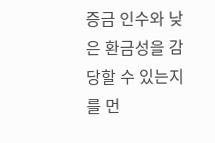증금 인수와 낮은 환금성을 감당할 수 있는지를 먼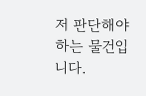저 판단해야 하는 물건입니다.